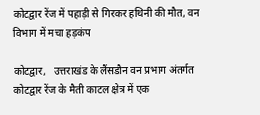कोटद्वार रेंज में पहाड़ी से गिरकर हथिनी की मौत, वन विभाग में मचा हड़कंप

कोटद्वार,   उत्तराखंड के लैंसडौन वन प्रभाग अंतर्गत कोटद्वार रेंज के मैती काटल क्षेत्र में एक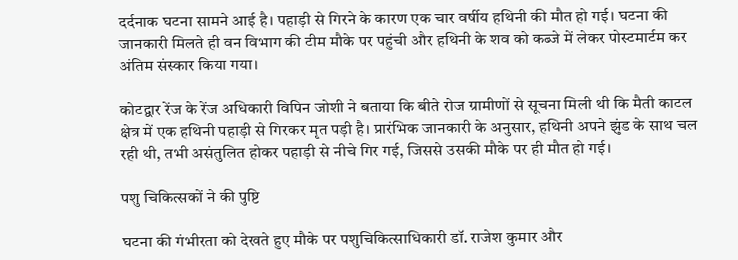दर्दनाक घटना सामने आई है। पहाड़ी से गिरने के कारण एक चार वर्षीय हथिनी की मौत हो गई। घटना की जानकारी मिलते ही वन विभाग की टीम मौके पर पहुंची और हथिनी के शव को कब्जे में लेकर पोस्टमार्टम कर अंतिम संस्कार किया गया।

कोटद्वार रेंज के रेंज अधिकारी विपिन जोशी ने बताया कि बीते रोज ग्रामीणों से सूचना मिली थी कि मैती काटल क्षेत्र में एक हथिनी पहाड़ी से गिरकर मृत पड़ी है। प्रारंभिक जानकारी के अनुसार, हथिनी अपने झुंड के साथ चल रही थी, तभी असंतुलित होकर पहाड़ी से नीचे गिर गई, जिससे उसकी मौके पर ही मौत हो गई।

पशु चिकित्सकों ने की पुष्टि

घटना की गंभीरता को देखते हुए मौके पर पशुचिकित्साधिकारी डॉ. राजेश कुमार और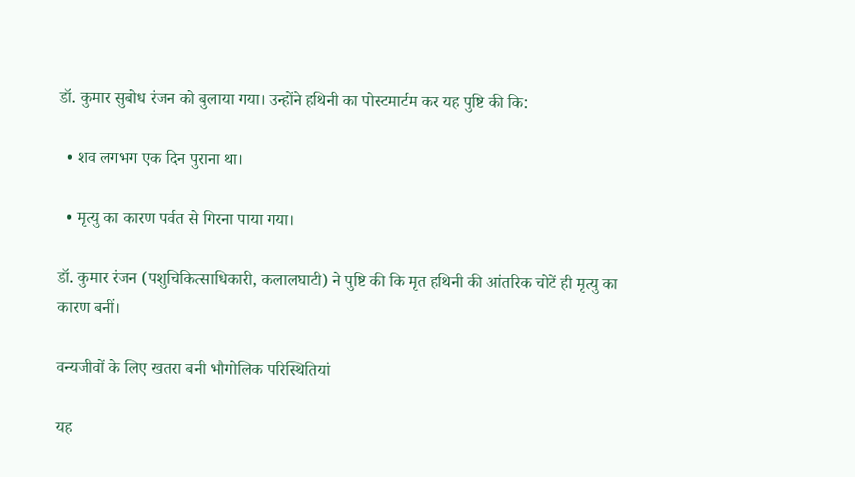डॉ. कुमार सुबोध रंजन को बुलाया गया। उन्होंने हथिनी का पोस्टमार्टम कर यह पुष्टि की कि:

  • शव लगभग एक दिन पुराना था।

  • मृत्यु का कारण पर्वत से गिरना पाया गया।

डॉ. कुमार रंजन (पशुचिकित्साधिकारी, कलालघाटी) ने पुष्टि की कि मृत हथिनी की आंतरिक चोटें ही मृत्यु का कारण बनीं।

वन्यजीवों के लिए खतरा बनी भौगोलिक परिस्थितियां

यह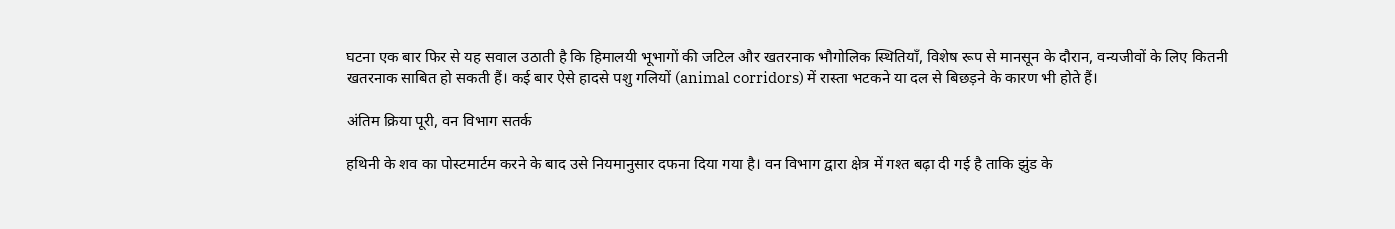घटना एक बार फिर से यह सवाल उठाती है कि हिमालयी भूभागों की जटिल और खतरनाक भौगोलिक स्थितियाँ, विशेष रूप से मानसून के दौरान, वन्यजीवों के लिए कितनी खतरनाक साबित हो सकती हैं। कई बार ऐसे हादसे पशु गलियों (animal corridors) में रास्ता भटकने या दल से बिछड़ने के कारण भी होते हैं।

अंतिम क्रिया पूरी, वन विभाग सतर्क

हथिनी के शव का पोस्टमार्टम करने के बाद उसे नियमानुसार दफना दिया गया है। वन विभाग द्वारा क्षेत्र में गश्त बढ़ा दी गई है ताकि झुंड के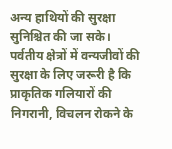अन्य हाथियों की सुरक्षा सुनिश्चित की जा सके। पर्वतीय क्षेत्रों में वन्यजीवों की सुरक्षा के लिए जरूरी है कि प्राकृतिक गलियारों की निगरानी, विचलन रोकने के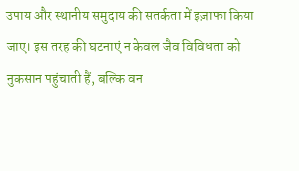उपाय और स्थानीय समुदाय की सतर्कता में इज़ाफा किया जाए। इस तरह की घटनाएं न केवल जैव विविधता को नुकसान पहुंचाती हैं, बल्कि वन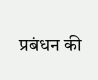प्रबंधन की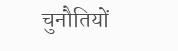चुनौतियों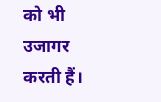को भी उजागर करती हैं।